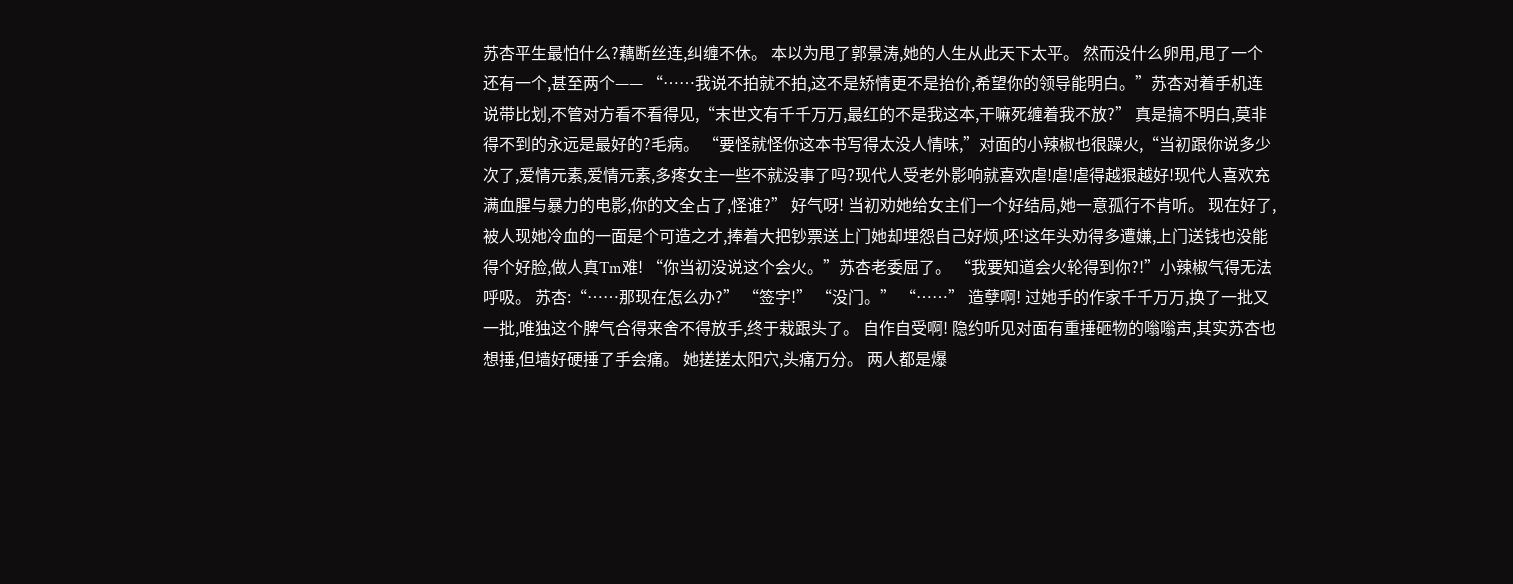苏杏平生最怕什么?藕断丝连,纠缠不休。 本以为甩了郭景涛,她的人生从此天下太平。 然而没什么卵用,甩了一个还有一个,甚至两个—— “……我说不拍就不拍,这不是矫情更不是抬价,希望你的领导能明白。”苏杏对着手机连说带比划,不管对方看不看得见,“末世文有千千万万,最红的不是我这本,干嘛死缠着我不放?” 真是搞不明白,莫非得不到的永远是最好的?毛病。 “要怪就怪你这本书写得太没人情味,”对面的小辣椒也很躁火,“当初跟你说多少次了,爱情元素,爱情元素,多疼女主一些不就没事了吗?现代人受老外影响就喜欢虐!虐!虐得越狠越好!现代人喜欢充满血腥与暴力的电影,你的文全占了,怪谁?” 好气呀! 当初劝她给女主们一个好结局,她一意孤行不肯听。 现在好了,被人现她冷血的一面是个可造之才,捧着大把钞票送上门她却埋怨自己好烦,呸!这年头劝得多遭嫌,上门送钱也没能得个好脸,做人真Tm难! “你当初没说这个会火。”苏杏老委屈了。 “我要知道会火轮得到你?!”小辣椒气得无法呼吸。 苏杏:“……那现在怎么办?” “签字!” “没门。” “……” 造孽啊! 过她手的作家千千万万,换了一批又一批,唯独这个脾气合得来舍不得放手,终于栽跟头了。 自作自受啊! 隐约听见对面有重捶砸物的嗡嗡声,其实苏杏也想捶,但墙好硬捶了手会痛。 她搓搓太阳穴,头痛万分。 两人都是爆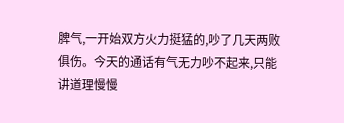脾气,一开始双方火力挺猛的,吵了几天两败俱伤。今天的通话有气无力吵不起来,只能讲道理慢慢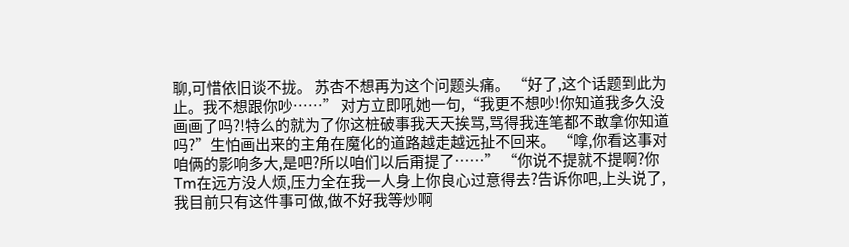聊,可惜依旧谈不拢。 苏杏不想再为这个问题头痛。 “好了,这个话题到此为止。我不想跟你吵……” 对方立即吼她一句,“我更不想吵!你知道我多久没画画了吗?!特么的就为了你这桩破事我天天挨骂,骂得我连笔都不敢拿你知道吗?”生怕画出来的主角在魔化的道路越走越远扯不回来。 “嗱,你看这事对咱俩的影响多大,是吧?所以咱们以后甭提了……” “你说不提就不提啊?你Tm在远方没人烦,压力全在我一人身上你良心过意得去?告诉你吧,上头说了,我目前只有这件事可做,做不好我等炒啊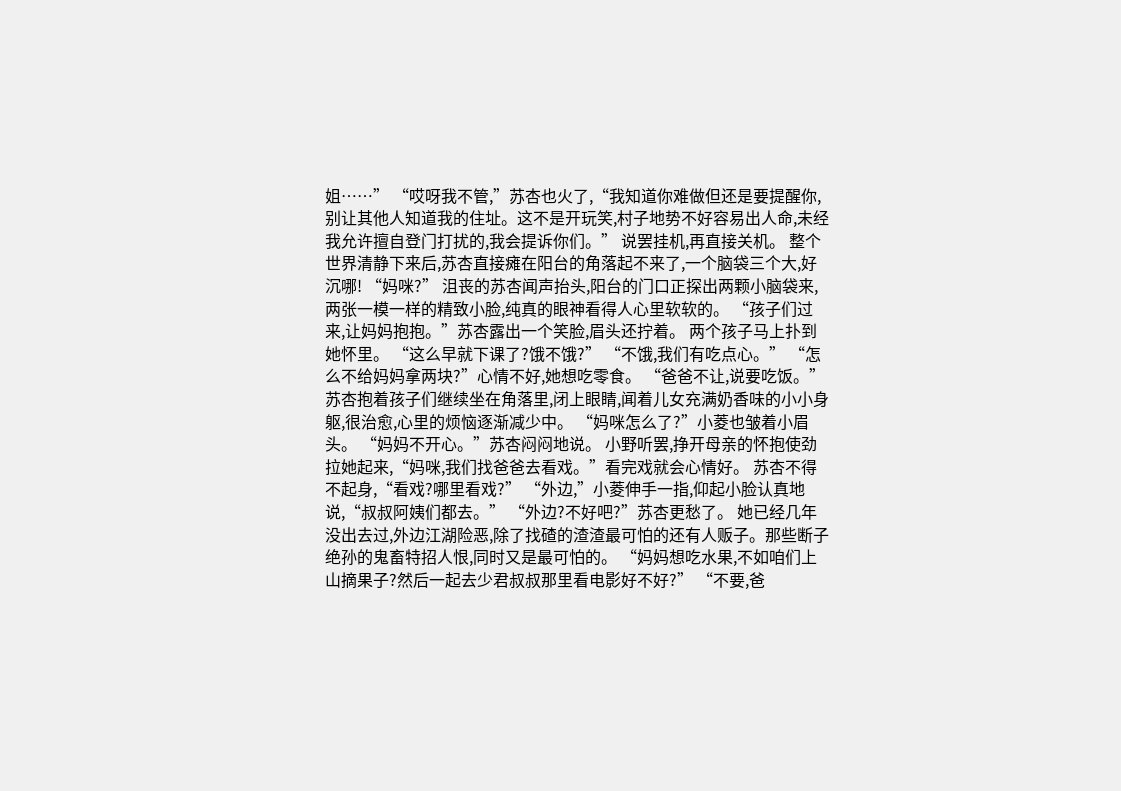姐……” “哎呀我不管,”苏杏也火了,“我知道你难做但还是要提醒你,别让其他人知道我的住址。这不是开玩笑,村子地势不好容易出人命,未经我允许擅自登门打扰的,我会提诉你们。” 说罢挂机,再直接关机。 整个世界清静下来后,苏杏直接瘫在阳台的角落起不来了,一个脑袋三个大,好沉哪! “妈咪?” 沮丧的苏杏闻声抬头,阳台的门口正探出两颗小脑袋来,两张一模一样的精致小脸,纯真的眼神看得人心里软软的。 “孩子们过来,让妈妈抱抱。”苏杏露出一个笑脸,眉头还拧着。 两个孩子马上扑到她怀里。 “这么早就下课了?饿不饿?” “不饿,我们有吃点心。” “怎么不给妈妈拿两块?”心情不好,她想吃零食。 “爸爸不让,说要吃饭。” 苏杏抱着孩子们继续坐在角落里,闭上眼睛,闻着儿女充满奶香味的小小身躯,很治愈,心里的烦恼逐渐减少中。 “妈咪怎么了?”小菱也皱着小眉头。 “妈妈不开心。”苏杏闷闷地说。 小野听罢,挣开母亲的怀抱使劲拉她起来,“妈咪,我们找爸爸去看戏。”看完戏就会心情好。 苏杏不得不起身,“看戏?哪里看戏?” “外边,”小菱伸手一指,仰起小脸认真地说,“叔叔阿姨们都去。” “外边?不好吧?”苏杏更愁了。 她已经几年没出去过,外边江湖险恶,除了找碴的渣渣最可怕的还有人贩子。那些断子绝孙的鬼畜特招人恨,同时又是最可怕的。 “妈妈想吃水果,不如咱们上山摘果子?然后一起去少君叔叔那里看电影好不好?” “不要,爸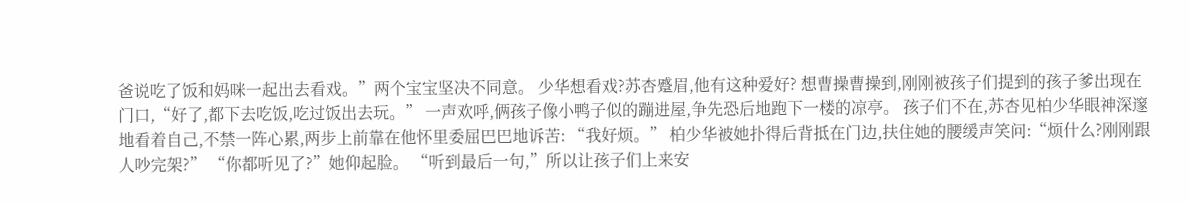爸说吃了饭和妈咪一起出去看戏。”两个宝宝坚决不同意。 少华想看戏?苏杏蹙眉,他有这种爱好? 想曹操曹操到,刚刚被孩子们提到的孩子爹出现在门口,“好了,都下去吃饭,吃过饭出去玩。” 一声欢呼,俩孩子像小鸭子似的蹦进屋,争先恐后地跑下一楼的凉亭。 孩子们不在,苏杏见柏少华眼神深邃地看着自己,不禁一阵心累,两步上前靠在他怀里委屈巴巴地诉苦: “我好烦。” 柏少华被她扑得后背抵在门边,扶住她的腰缓声笑问:“烦什么?刚刚跟人吵完架?” “你都听见了?”她仰起脸。 “听到最后一句,”所以让孩子们上来安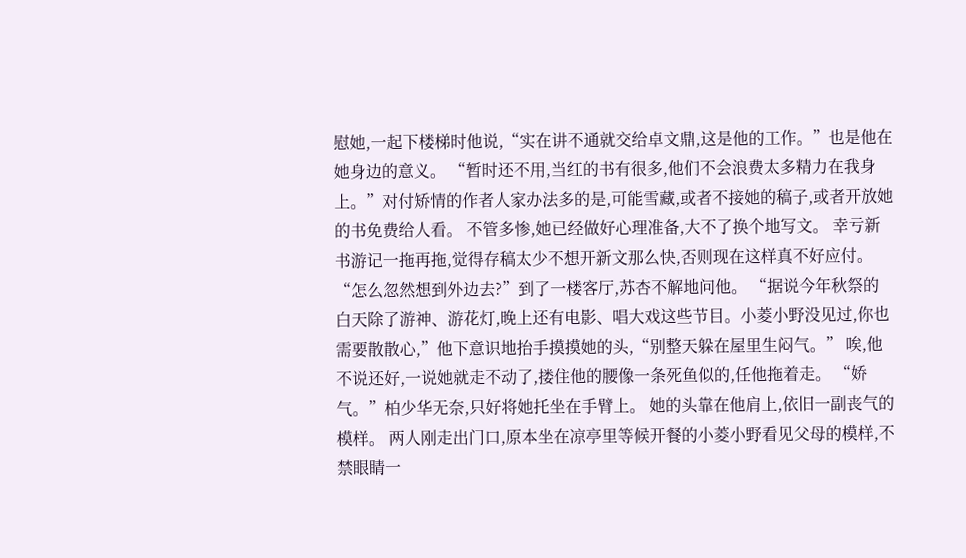慰她,一起下楼梯时他说,“实在讲不通就交给卓文鼎,这是他的工作。”也是他在她身边的意义。 “暂时还不用,当红的书有很多,他们不会浪费太多精力在我身上。”对付矫情的作者人家办法多的是,可能雪藏,或者不接她的稿子,或者开放她的书免费给人看。 不管多惨,她已经做好心理准备,大不了换个地写文。 幸亏新书游记一拖再拖,觉得存稿太少不想开新文那么快,否则现在这样真不好应付。 “怎么忽然想到外边去?”到了一楼客厅,苏杏不解地问他。 “据说今年秋祭的白天除了游神、游花灯,晚上还有电影、唱大戏这些节目。小菱小野没见过,你也需要散散心,”他下意识地抬手摸摸她的头,“别整天躲在屋里生闷气。” 唉,他不说还好,一说她就走不动了,搂住他的腰像一条死鱼似的,任他拖着走。 “娇气。”柏少华无奈,只好将她托坐在手臂上。 她的头靠在他肩上,依旧一副丧气的模样。 两人刚走出门口,原本坐在凉亭里等候开餐的小菱小野看见父母的模样,不禁眼睛一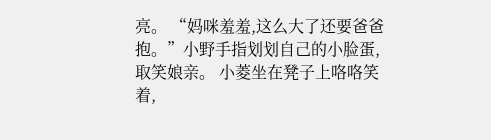亮。 “妈咪羞羞,这么大了还要爸爸抱。”小野手指划划自己的小脸蛋,取笑娘亲。 小菱坐在凳子上咯咯笑着,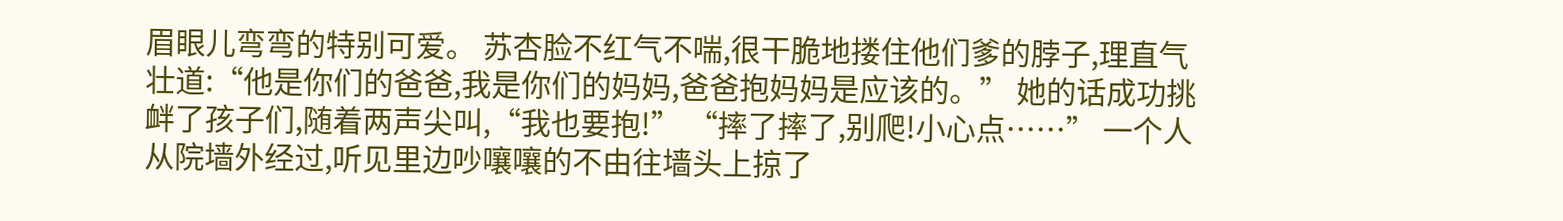眉眼儿弯弯的特别可爱。 苏杏脸不红气不喘,很干脆地搂住他们爹的脖子,理直气壮道:“他是你们的爸爸,我是你们的妈妈,爸爸抱妈妈是应该的。” 她的话成功挑衅了孩子们,随着两声尖叫,“我也要抱!” “摔了摔了,别爬!小心点……” 一个人从院墙外经过,听见里边吵嚷嚷的不由往墙头上掠了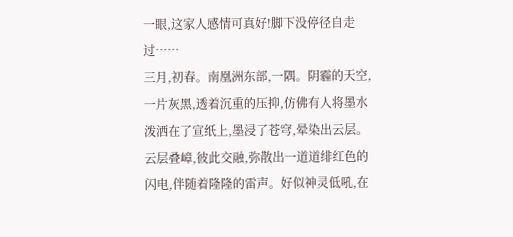一眼,这家人感情可真好!脚下没停径自走过……
三月,初春。南凰洲东部,一隅。阴霾的天空,一片灰黑,透着沉重的压抑,仿佛有人将墨水泼洒在了宣纸上,墨浸了苍穹,晕染出云层。云层叠嶂,彼此交融,弥散出一道道绯红色的闪电,伴随着隆隆的雷声。好似神灵低吼,在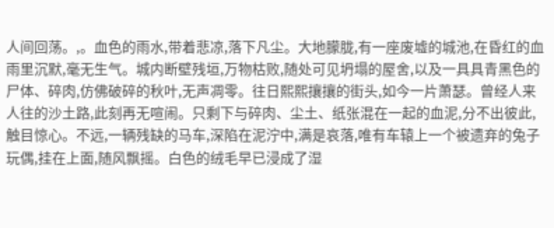人间回荡。,。血色的雨水,带着悲凉,落下凡尘。大地朦胧,有一座废墟的城池,在昏红的血雨里沉默,毫无生气。城内断壁残垣,万物枯败,随处可见坍塌的屋舍,以及一具具青黑色的尸体、碎肉,仿佛破碎的秋叶,无声凋零。往日熙熙攘攘的街头,如今一片萧瑟。曾经人来人往的沙土路,此刻再无喧闹。只剩下与碎肉、尘土、纸张混在一起的血泥,分不出彼此,触目惊心。不远,一辆残缺的马车,深陷在泥泞中,满是哀落,唯有车辕上一个被遗弃的兔子玩偶,挂在上面,随风飘摇。白色的绒毛早已浸成了湿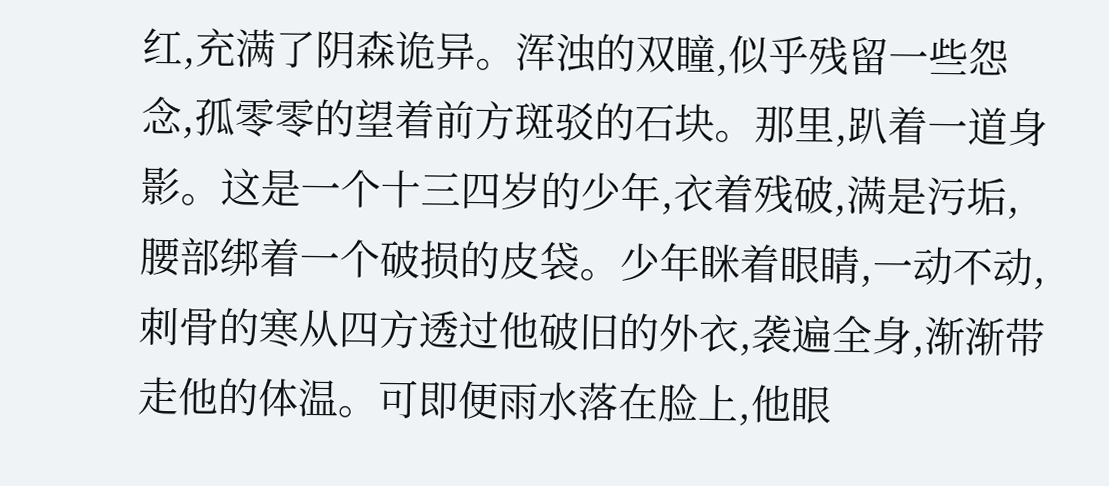红,充满了阴森诡异。浑浊的双瞳,似乎残留一些怨念,孤零零的望着前方斑驳的石块。那里,趴着一道身影。这是一个十三四岁的少年,衣着残破,满是污垢,腰部绑着一个破损的皮袋。少年眯着眼睛,一动不动,刺骨的寒从四方透过他破旧的外衣,袭遍全身,渐渐带走他的体温。可即便雨水落在脸上,他眼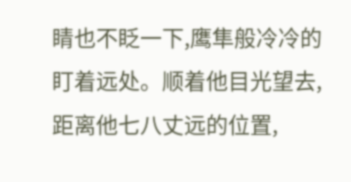睛也不眨一下,鹰隼般冷冷的盯着远处。顺着他目光望去,距离他七八丈远的位置,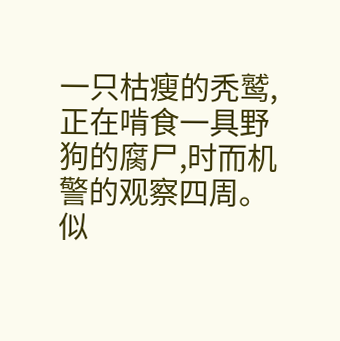一只枯瘦的秃鹫,正在啃食一具野狗的腐尸,时而机警的观察四周。似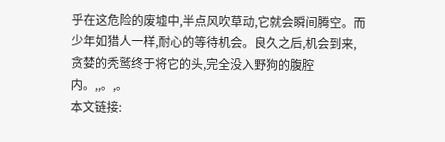乎在这危险的废墟中,半点风吹草动,它就会瞬间腾空。而少年如猎人一样,耐心的等待机会。良久之后,机会到来,贪婪的秃鹫终于将它的头,完全没入野狗的腹腔内。,,。,。
本文链接: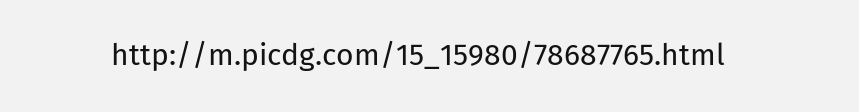http://m.picdg.com/15_15980/78687765.html